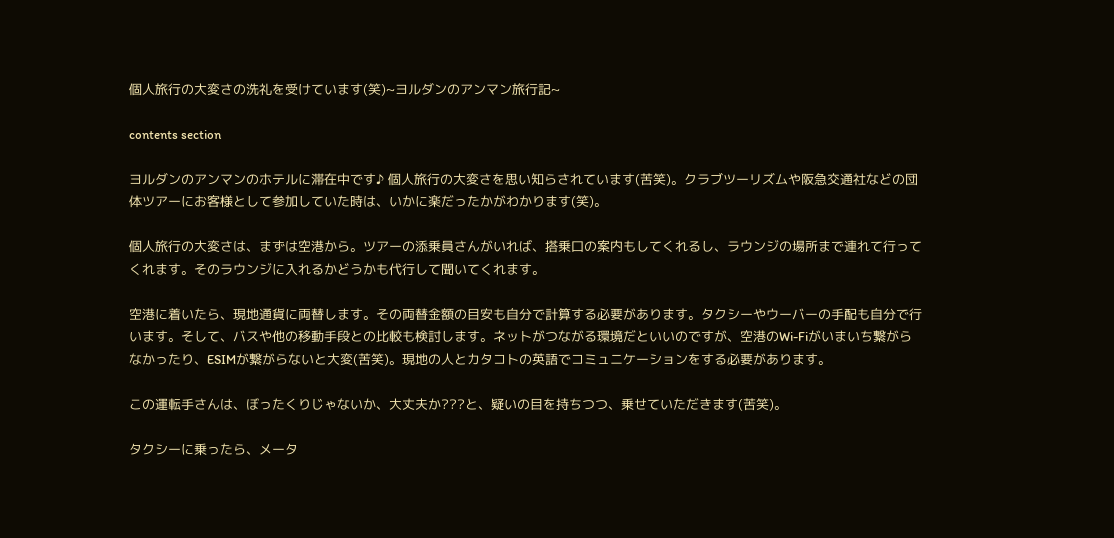個人旅行の大変さの洗礼を受けています(笑)~ヨルダンのアンマン旅行記~

contents section

ヨルダンのアンマンのホテルに滞在中です♪ 個人旅行の大変さを思い知らされています(苦笑)。クラブツーリズムや阪急交通社などの団体ツアーにお客様として参加していた時は、いかに楽だったかがわかります(笑)。

個人旅行の大変さは、まずは空港から。ツアーの添乗員さんがいれば、搭乗口の案内もしてくれるし、ラウンジの場所まで連れて行ってくれます。そのラウンジに入れるかどうかも代行して聞いてくれます。

空港に着いたら、現地通貨に両替します。その両替金額の目安も自分で計算する必要があります。タクシーやウーバーの手配も自分で行います。そして、バスや他の移動手段との比較も検討します。ネットがつながる環境だといいのですが、空港のWi-Fiがいまいち繋がらなかったり、ESIMが繋がらないと大変(苦笑)。現地の人とカタコトの英語でコミュニケーションをする必要があります。

この運転手さんは、ぼったくりじゃないか、大丈夫か???と、疑いの目を持ちつつ、乗せていただきます(苦笑)。

タクシーに乗ったら、メータ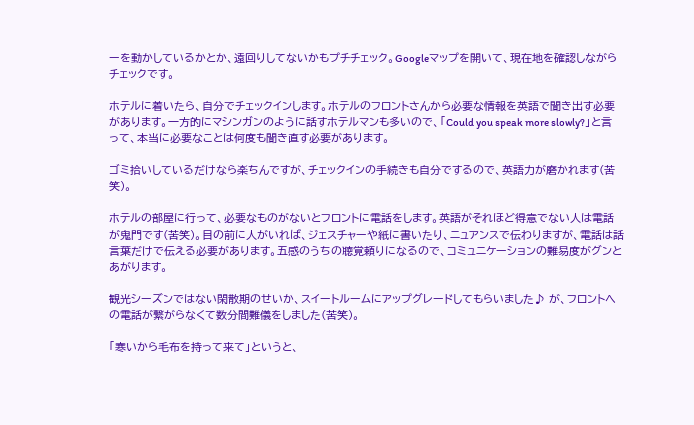ーを動かしているかとか、遠回りしてないかもプチチェック。Googleマップを開いて、現在地を確認しながらチェックです。

ホテルに着いたら、自分でチェックインします。ホテルのフロントさんから必要な情報を英語で聞き出す必要があります。一方的にマシンガンのように話すホテルマンも多いので、「Could you speak more slowly?」と言って、本当に必要なことは何度も聞き直す必要があります。

ゴミ拾いしているだけなら楽ちんですが、チェックインの手続きも自分でするので、英語力が磨かれます(苦笑)。

ホテルの部屋に行って、必要なものがないとフロントに電話をします。英語がそれほど得意でない人は電話が鬼門です(苦笑)。目の前に人がいれば、ジェスチャーや紙に書いたり、ニュアンスで伝わりますが、電話は話言葉だけで伝える必要があります。五感のうちの聴覚頼りになるので、コミュニケーションの難易度がグンとあがります。

観光シーズンではない閑散期のせいか、スイートルームにアップグレードしてもらいました♪ が、フロントへの電話が繋がらなくて数分間難儀をしました(苦笑)。

「寒いから毛布を持って来て」というと、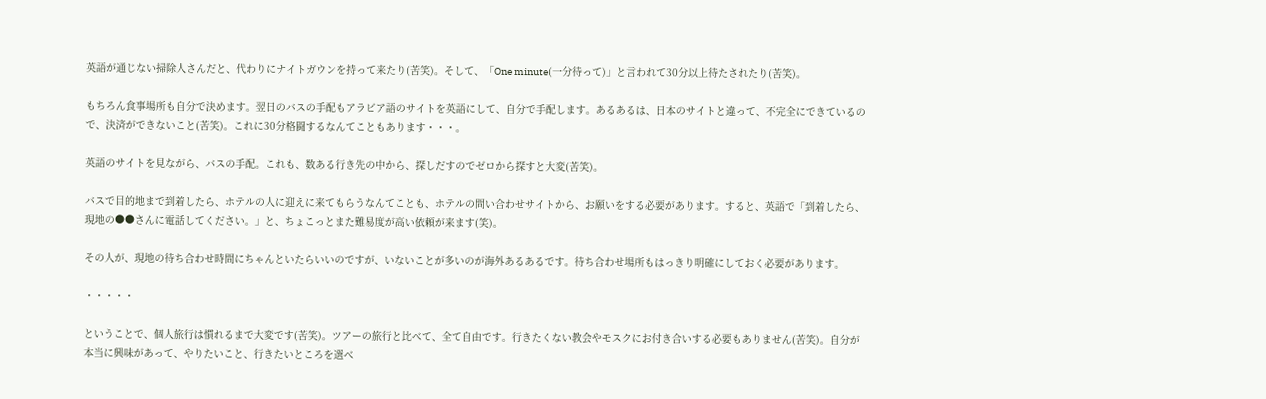英語が通じない掃除人さんだと、代わりにナイトガウンを持って来たり(苦笑)。そして、「One minute(一分待って)」と言われて30分以上待たされたり(苦笑)。

もちろん食事場所も自分で決めます。翌日のバスの手配もアラビア語のサイトを英語にして、自分で手配します。あるあるは、日本のサイトと違って、不完全にできているので、決済ができないこと(苦笑)。これに30分格闘するなんてこともあります・・・。

英語のサイトを見ながら、バスの手配。これも、数ある行き先の中から、探しだすのでゼロから探すと大変(苦笑)。

バスで目的地まで到着したら、ホテルの人に迎えに来てもらうなんてことも、ホテルの問い合わせサイトから、お願いをする必要があります。すると、英語で「到着したら、現地の●●さんに電話してください。」と、ちょこっとまた難易度が高い依頼が来ます(笑)。

その人が、現地の待ち合わせ時間にちゃんといたらいいのですが、いないことが多いのが海外あるあるです。待ち合わせ場所もはっきり明確にしておく必要があります。

・・・・・

ということで、個人旅行は慣れるまで大変です(苦笑)。ツアーの旅行と比べて、全て自由です。行きたくない教会やモスクにお付き合いする必要もありません(苦笑)。自分が本当に興味があって、やりたいこと、行きたいところを選べ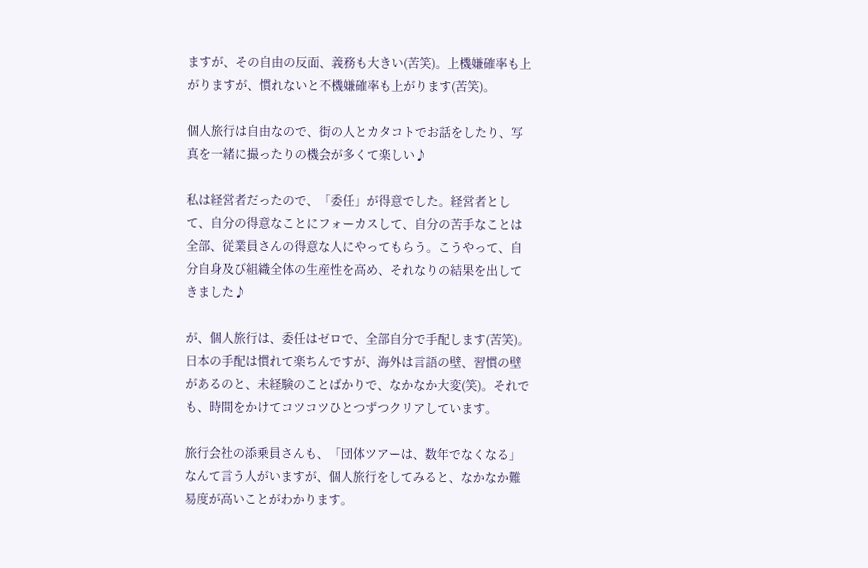ますが、その自由の反面、義務も大きい(苦笑)。上機嫌確率も上がりますが、慣れないと不機嫌確率も上がります(苦笑)。

個人旅行は自由なので、街の人とカタコトでお話をしたり、写真を一緒に撮ったりの機会が多くて楽しい♪

私は経営者だったので、「委任」が得意でした。経営者として、自分の得意なことにフォーカスして、自分の苦手なことは全部、従業員さんの得意な人にやってもらう。こうやって、自分自身及び組織全体の生産性を高め、それなりの結果を出してきました♪

が、個人旅行は、委任はゼロで、全部自分で手配します(苦笑)。日本の手配は慣れて楽ちんですが、海外は言語の壁、習慣の壁があるのと、未経験のことばかりで、なかなか大変(笑)。それでも、時間をかけてコツコツひとつずつクリアしています。

旅行会社の添乗員さんも、「団体ツアーは、数年でなくなる」なんて言う人がいますが、個人旅行をしてみると、なかなか難易度が高いことがわかります。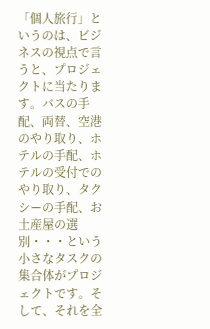「個人旅行」というのは、ビジネスの視点で言うと、プロジェクトに当たります。バスの手配、両替、空港のやり取り、ホテルの手配、ホテルの受付でのやり取り、タクシーの手配、お土産屋の選別・・・という小さなタスクの集合体がプロジェクトです。そして、それを全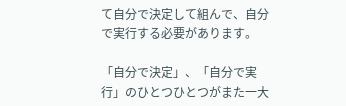て自分で決定して組んで、自分で実行する必要があります。

「自分で決定」、「自分で実行」のひとつひとつがまた一大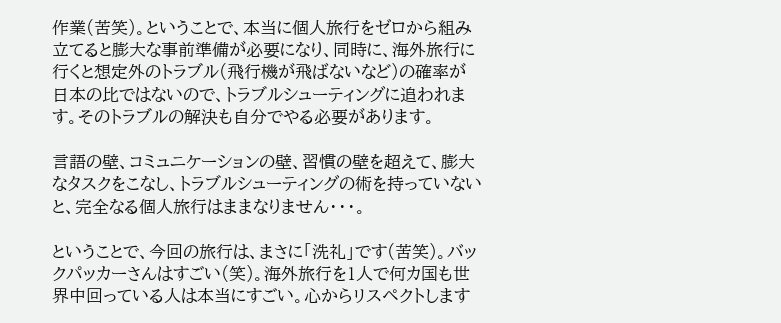作業(苦笑)。ということで、本当に個人旅行をゼロから組み立てると膨大な事前準備が必要になり、同時に、海外旅行に行くと想定外のトラブル(飛行機が飛ばないなど)の確率が日本の比ではないので、トラブルシューティングに追われます。そのトラブルの解決も自分でやる必要があります。

言語の壁、コミュニケーションの壁、習慣の壁を超えて、膨大なタスクをこなし、トラブルシューティングの術を持っていないと、完全なる個人旅行はままなりません・・・。

ということで、今回の旅行は、まさに「洗礼」です(苦笑)。バックパッカーさんはすごい(笑)。海外旅行を1人で何カ国も世界中回っている人は本当にすごい。心からリスペクトします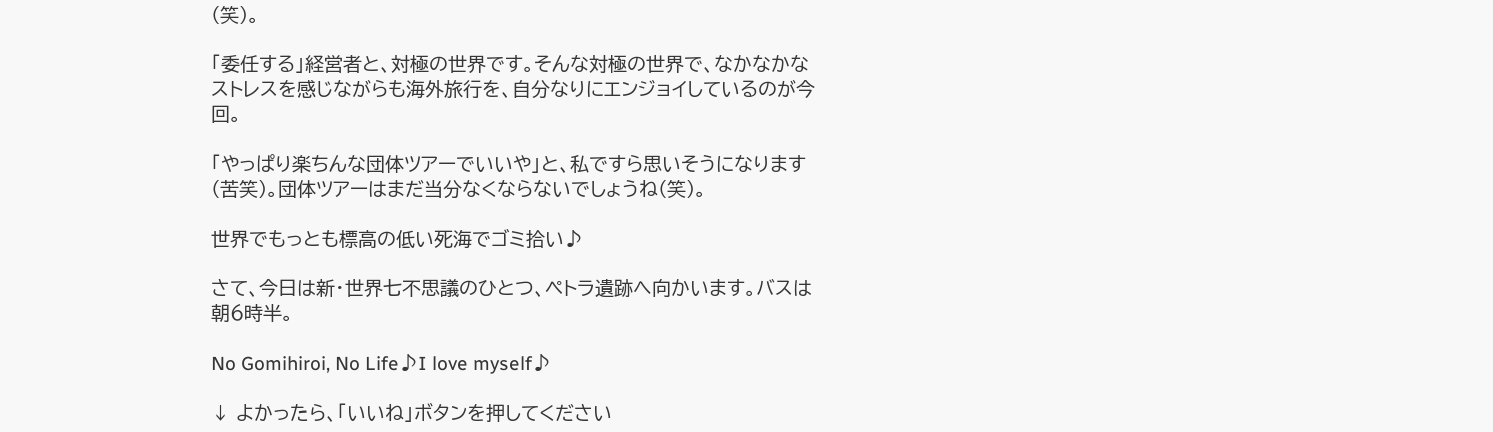(笑)。

「委任する」経営者と、対極の世界です。そんな対極の世界で、なかなかなストレスを感じながらも海外旅行を、自分なりにエンジョイしているのが今回。

「やっぱり楽ちんな団体ツアーでいいや」と、私ですら思いそうになります(苦笑)。団体ツアーはまだ当分なくならないでしょうね(笑)。

世界でもっとも標高の低い死海でゴミ拾い♪

さて、今日は新・世界七不思議のひとつ、ペトラ遺跡へ向かいます。バスは朝6時半。

No Gomihiroi, No Life♪I love myself♪

↓ よかったら、「いいね」ボタンを押してください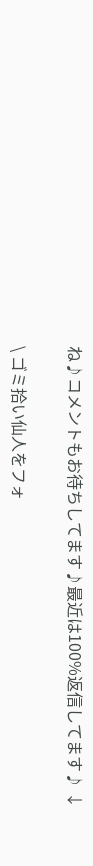ね♪コメントもお待ちしてます♪最近は100%返信してます♪ ↓

\ ゴミ拾い仙人をフォ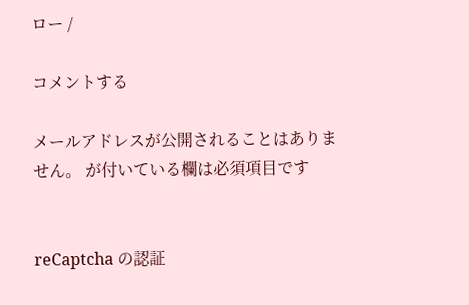ロー /

コメントする

メールアドレスが公開されることはありません。 が付いている欄は必須項目です


reCaptcha の認証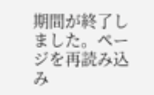期間が終了しました。ページを再読み込み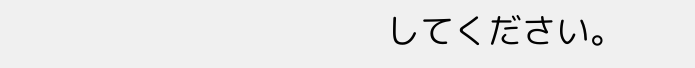してください。